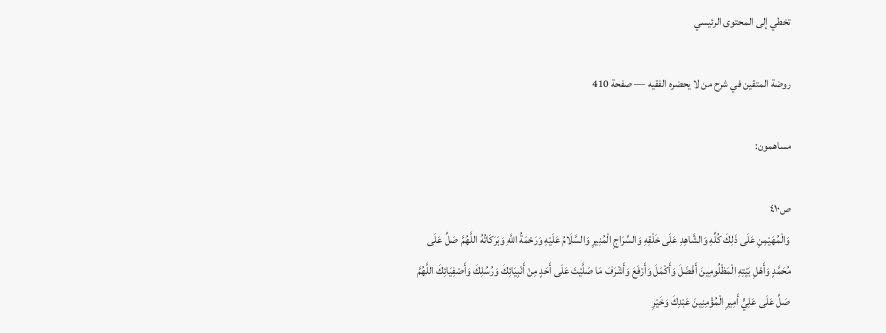تخطي إلى المحتوى الرئيسي

روضة المتقين في شرح من لا يحضره الفقيه — صفحة 410

مساهمون:

ص٤١٠
وَالْمُهَيْمِنِ عَلَى ذَلِكَ كُلِّهِ وَالشَّاهِدِ عَلَى خَلْقِهِ وَالسِّرَاجِ الْمُنِيرِ وَالسَّلَامُ عَلَيْهِ وَرَحْمَةُ اللَّهِ وَبَرَكَاتُهُ اللَّهُمَّ صَلِّ عَلَى مُحَمَّدٍ وَأَهْلِ بَيْتِهِ الْمَظْلُومِينَ أَفْضَلَ وَأَكْمَلَ وَأَرْفَعَ وَأَشْرَفَ مَا صَلَّيْتَ عَلَى أَحَدٍ مِنْ أَنْبِيَائِكَ وَرُسُلِكَ وَأَصْفِيَائِكَ اللَّهُمَّ صَلِّ عَلَى عَلِيٍّ أَمِيرِ الْمُؤْمِنِينَ عَبْدِكَ وَخَيْرِ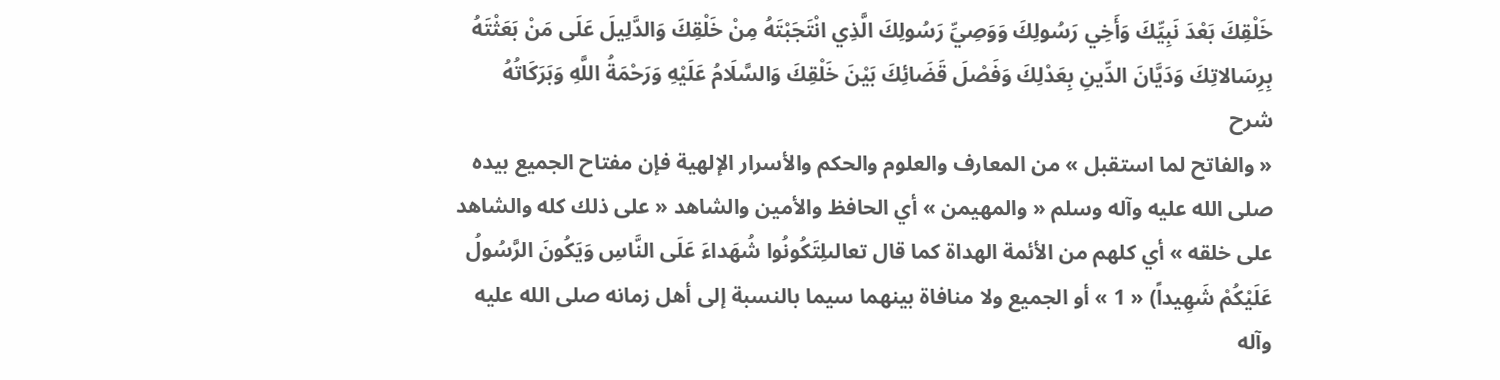خَلْقِكَ بَعْدَ نَبِيِّكَ وَأَخِي رَسُولِكَ وَوَصِيِّ رَسُولِكَ الَّذِي انْتَجَبْتَهُ مِنْ خَلْقِكَ وَالدَّلِيلَ عَلَى مَنْ بَعَثْتَهُ بِرِسَالاتِكَ وَدَيَّانَ الدِّينِ بِعَدْلِكَ وَفَصْلَ قَضَائِكَ بَيْنَ خَلْقِكَ وَالسَّلَامُ عَلَيْهِ وَرَحْمَةُ اللَّهِ وَبَرَكَاتُهُ
شرح
« والفاتح لما استقبل » من المعارف والعلوم والحكم والأسرار الإلهية فإن مفتاح الجميع بيده صلى الله عليه وآله وسلم « والمهيمن » أي الحافظ والأمين والشاهد « على ذلك كله والشاهد على خلقه » أي كلهم من الأئمة الهداة كما قال تعالىلِتَكُونُوا شُهَداءَ عَلَى النَّاسِ وَيَكُونَ الرَّسُولُ عَلَيْكُمْ شَهِيداً) « 1 » أو الجميع ولا منافاة بينهما سيما بالنسبة إلى أهل زمانه صلى الله عليه وآله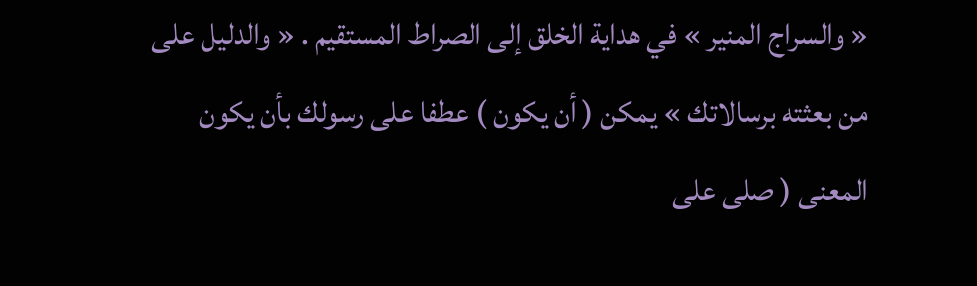« والسراج المنير » في هداية الخلق إلى الصراط المستقيم . « والدليل على من بعثته برسالاتك » يمكن ( أن يكون ) عطفا على رسولك بأن يكون المعنى ( صلى على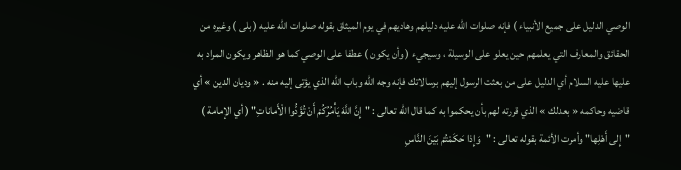الوصي الدليل على جميع الأنبياء ) فإنه صلوات الله عليه دليلهم وهاديهم في يوم الميثاق بقوله صلوات الله عليه ( بلى ) وغيره من الحقائق والمعارف التي يعلمهم حين يعلو على الوسيلة ، وسيجيء ( وأن يكون ) عطفا على الوصي كما هو الظاهر ويكون المراد به عليها عليه السلام أي الدليل على من بعثت الرسول إليهم برسالاتك فإنه وجه الله وباب الله الذي يؤتى إليه منه . « وديان الدين » أي قاضيه وحاكمه « بعدلك » الذي قررته لهم بأن يحكموا به كما قال الله تعالى : "إِنَّ اللَّهَ يَأْمُرُكُمْ أَنْ تُؤَدُّوا الْأَماناتِ" ( أي الإمامة ) "إِلى أَهْلِها" وأمرت الأئمة بقوله تعالى : "وَإِذا حَكَمْتُمْ بَيْنَ النَّاسِ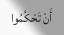أَنْ تَحْكُمُوا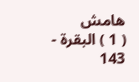هامش
( 1 ) البقرة - 143